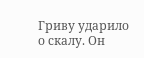Гриву ударило о скалу. Он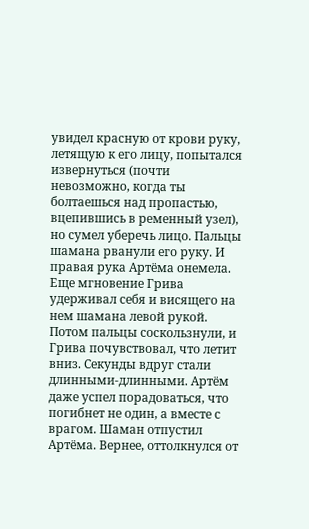увидел красную от крови руку, летящую к его лицу, попытался извернуться (почти невозможно, когда ты болтаешься над пропастью, вцепившись в ременный узел), но сумел уберечь лицо. Пальцы шамана рванули его руку. И правая рука Артёма онемела. Еще мгновение Грива удерживал себя и висящего на нем шамана левой рукой. Потом пальцы соскользнули, и Грива почувствовал, что летит вниз. Секунды вдруг стали длинными-длинными. Артём даже успел порадоваться, что погибнет не один, а вместе с врагом. Шаман отпустил Артёма. Вернее, оттолкнулся от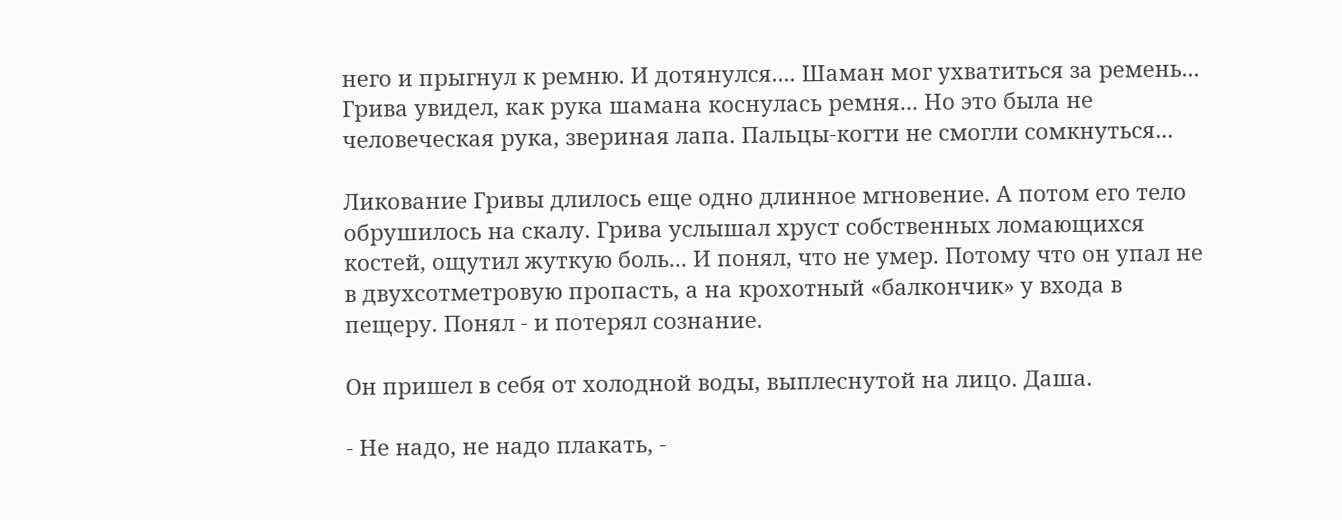него и прыгнул к ремню. И дотянулся.... Шаман мог ухватиться за ремень... Грива увидел, как рука шамана коснулась ремня... Но это была не человеческая рука, звериная лапа. Пальцы-когти не смогли сомкнуться...

Ликование Гривы длилось еще одно длинное мгновение. А потом его тело обрушилось на скалу. Грива услышал хруст собственных ломающихся костей, ощутил жуткую боль... И понял, что не умер. Потому что он упал не в двухсотметровую пропасть, а на крохотный «балкончик» у входа в пещеру. Понял - и потерял сознание.

Он пришел в себя от холодной воды, выплеснутой на лицо. Даша.

- Не надо, не надо плакать, -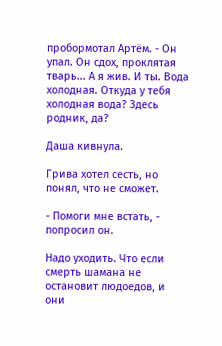пробормотал Артём. - Он упал. Он сдох, проклятая тварь... А я жив. И ты. Вода холодная. Откуда у тебя холодная вода? Здесь родник, да?

Даша кивнула.

Грива хотел сесть, но понял, что не сможет.

- Помоги мне встать, - попросил он.

Надо уходить. Что если смерть шамана не остановит людоедов, и они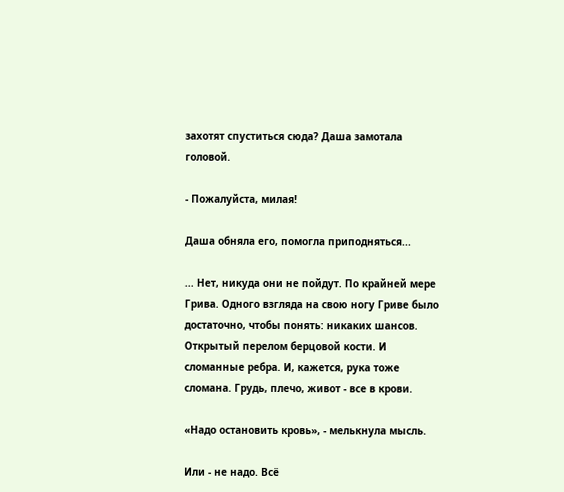захотят спуститься сюда? Даша замотала головой.

- Пожалуйста, милая!

Даша обняла его, помогла приподняться...

... Нет, никуда они не пойдут. По крайней мере Грива. Одного взгляда на свою ногу Гриве было достаточно, чтобы понять: никаких шансов. Открытый перелом берцовой кости. И сломанные ребра. И, кажется, рука тоже сломана. Грудь, плечо, живот - все в крови.

«Надо остановить кровь», - мелькнула мысль.

Или - не надо. Всё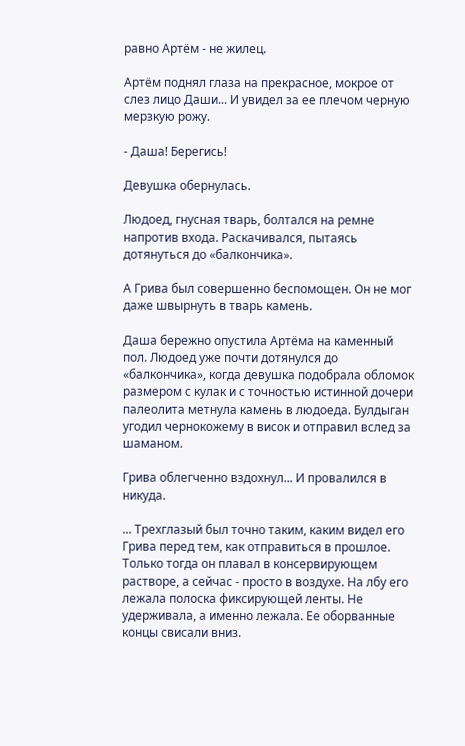равно Артём - не жилец.

Артём поднял глаза на прекрасное, мокрое от слез лицо Даши... И увидел за ее плечом черную мерзкую рожу.

- Даша! Берегись!

Девушка обернулась.

Людоед, гнусная тварь, болтался на ремне напротив входа. Раскачивался, пытаясь дотянуться до «балкончика».

А Грива был совершенно беспомощен. Он не мог даже швырнуть в тварь камень.

Даша бережно опустила Артёма на каменный пол. Людоед уже почти дотянулся до «балкончика», когда девушка подобрала обломок размером с кулак и с точностью истинной дочери палеолита метнула камень в людоеда. Булдыган угодил чернокожему в висок и отправил вслед за шаманом.

Грива облегченно вздохнул... И провалился в никуда.

... Трехглазый был точно таким, каким видел его Грива перед тем, как отправиться в прошлое. Только тогда он плавал в консервирующем растворе, а сейчас - просто в воздухе. На лбу его лежала полоска фиксирующей ленты. Не удерживала, а именно лежала. Ее оборванные концы свисали вниз.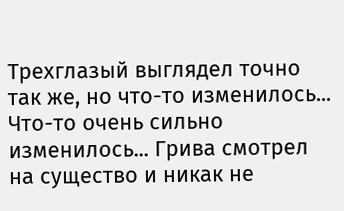Трехглазый выглядел точно так же, но что-то изменилось... Что-то очень сильно изменилось... Грива смотрел на существо и никак не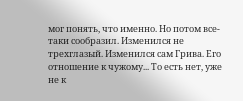мог понять, что именно. Но потом все-таки сообразил. Изменился не трехглазый. Изменился сам Грива. Его отношение к чужому... То есть нет, уже не к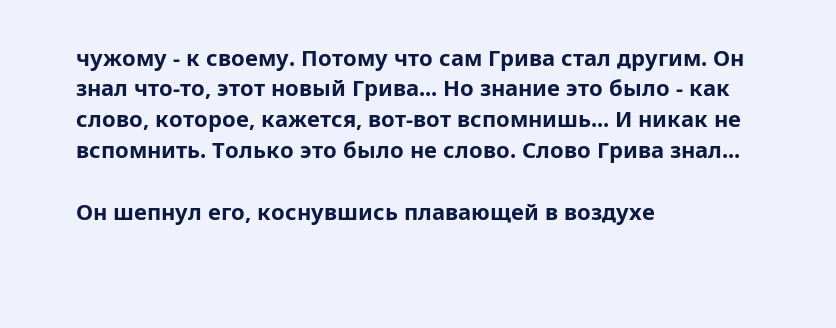чужому - к своему. Потому что сам Грива стал другим. Он знал что-то, этот новый Грива... Но знание это было - как слово, которое, кажется, вот-вот вспомнишь... И никак не вспомнить. Только это было не слово. Слово Грива знал...

Он шепнул его, коснувшись плавающей в воздухе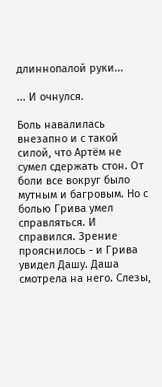длиннопалой руки...

... И очнулся.

Боль навалилась внезапно и с такой силой, что Артём не сумел сдержать стон. От боли все вокруг было мутным и багровым. Но с болью Грива умел справляться. И справился. Зрение прояснилось - и Грива увидел Дашу. Даша смотрела на него. Слезы,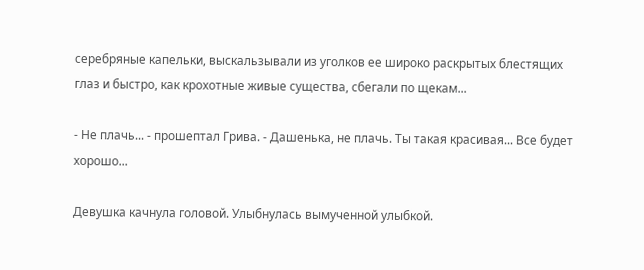серебряные капельки, выскальзывали из уголков ее широко раскрытых блестящих глаз и быстро, как крохотные живые существа, сбегали по щекам...

- Не плачь... - прошептал Грива. - Дашенька, не плачь. Ты такая красивая... Все будет хорошо...

Девушка качнула головой. Улыбнулась вымученной улыбкой.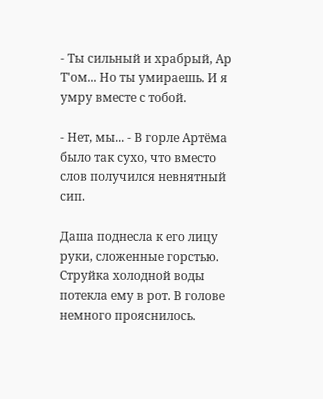- Ты сильный и храбрый, Ар Т'ом... Но ты умираешь. И я умру вместе с тобой.

- Нет, мы... - В горле Артёма было так сухо, что вместо слов получился невнятный сип.

Даша поднесла к его лицу руки, сложенные горстью. Струйка холодной воды потекла ему в рот. В голове немного прояснилось.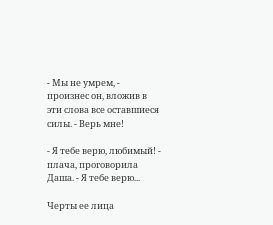- Мы не умрем, - произнес он, вложив в эти слова все оставшиеся силы. - Верь мне!

- Я тебе верю, любимый! - плача, проговорила Даша. - Я тебе верю...

Черты ее лица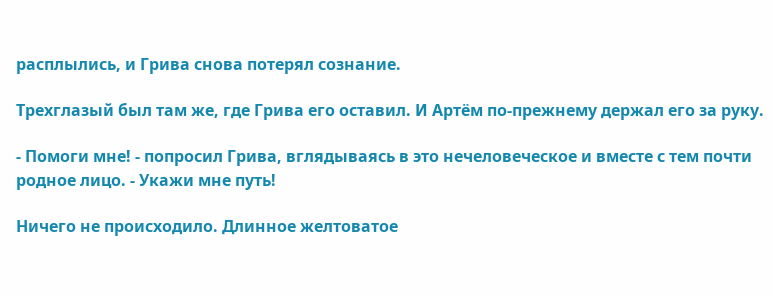расплылись, и Грива снова потерял сознание.

Трехглазый был там же, где Грива его оставил. И Артём по-прежнему держал его за руку.

- Помоги мне! - попросил Грива, вглядываясь в это нечеловеческое и вместе с тем почти родное лицо. - Укажи мне путь!

Ничего не происходило. Длинное желтоватое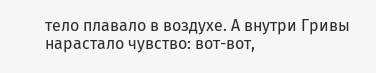тело плавало в воздухе. А внутри Гривы нарастало чувство: вот-вот,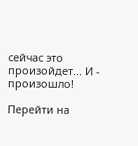сейчас это произойдет... И - произошло!

Перейти на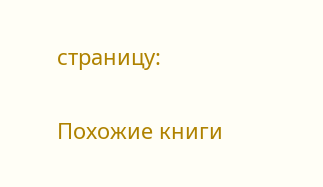страницу:

Похожие книги